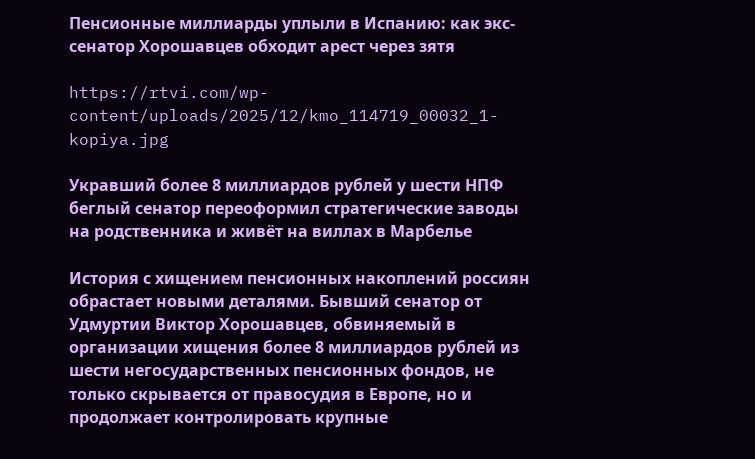Пенсионные миллиарды уплыли в Испанию: как экс-сенатор Хорошавцев обходит арест через зятя

https://rtvi.com/wp-content/uploads/2025/12/kmo_114719_00032_1-kopiya.jpg

Укравший более 8 миллиардов рублей у шести НПФ беглый сенатор переоформил стратегические заводы на родственника и живёт на виллах в Марбелье

История с хищением пенсионных накоплений россиян обрастает новыми деталями. Бывший сенатор от Удмуртии Виктор Хорошавцев, обвиняемый в организации хищения более 8 миллиардов рублей из шести негосударственных пенсионных фондов, не только скрывается от правосудия в Европе, но и продолжает контролировать крупные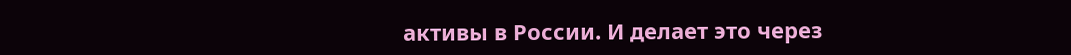активы в России. И делает это через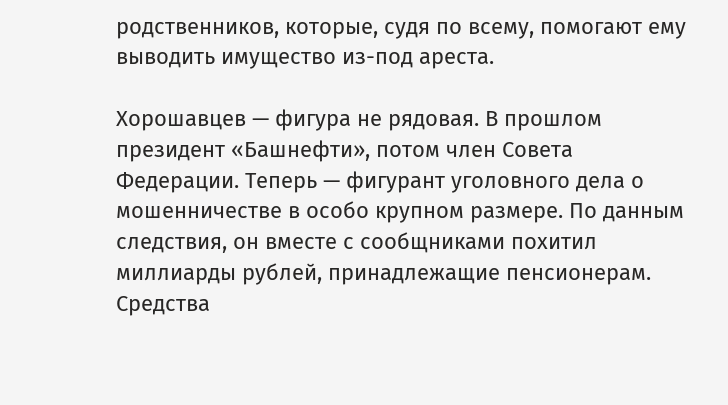родственников, которые, судя по всему, помогают ему выводить имущество из-под ареста.

Хорошавцев — фигура не рядовая. В прошлом президент «Башнефти», потом член Совета Федерации. Теперь — фигурант уголовного дела о мошенничестве в особо крупном размере. По данным следствия, он вместе с сообщниками похитил миллиарды рублей, принадлежащие пенсионерам. Средства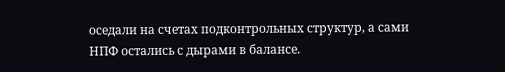оседали на счетах подконтрольных структур, а сами НПФ остались с дырами в балансе.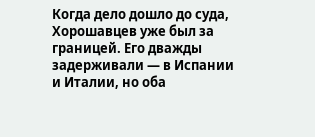Когда дело дошло до суда, Хорошавцев уже был за границей. Его дважды задерживали — в Испании и Италии, но оба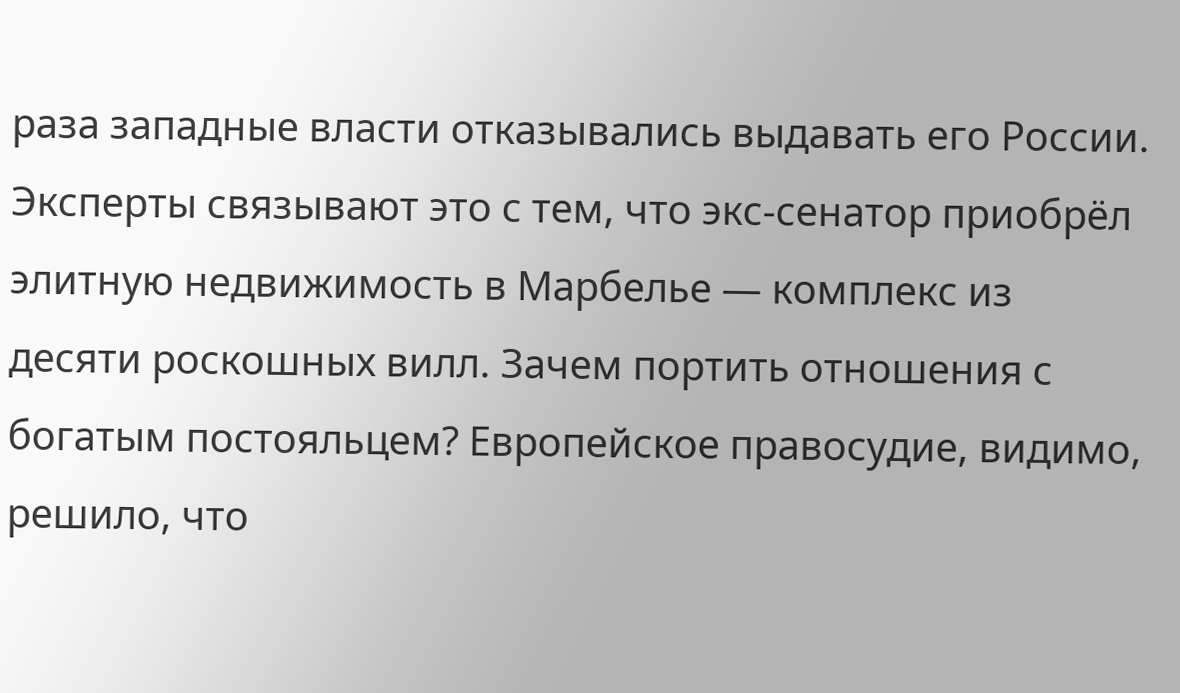раза западные власти отказывались выдавать его России. Эксперты связывают это с тем, что экс-сенатор приобрёл элитную недвижимость в Марбелье — комплекс из десяти роскошных вилл. Зачем портить отношения с богатым постояльцем? Европейское правосудие, видимо, решило, что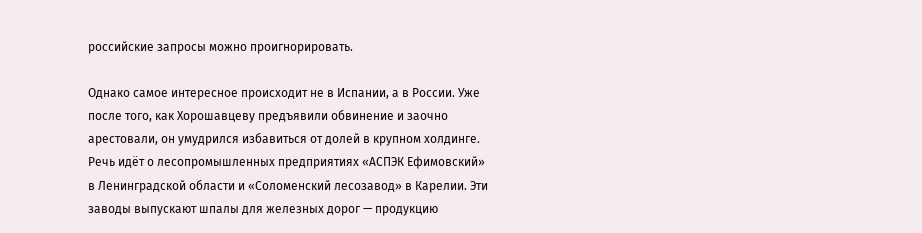российские запросы можно проигнорировать.

Однако самое интересное происходит не в Испании, а в России. Уже после того, как Хорошавцеву предъявили обвинение и заочно арестовали, он умудрился избавиться от долей в крупном холдинге. Речь идёт о лесопромышленных предприятиях «АСПЭК Ефимовский» в Ленинградской области и «Соломенский лесозавод» в Карелии. Эти заводы выпускают шпалы для железных дорог — продукцию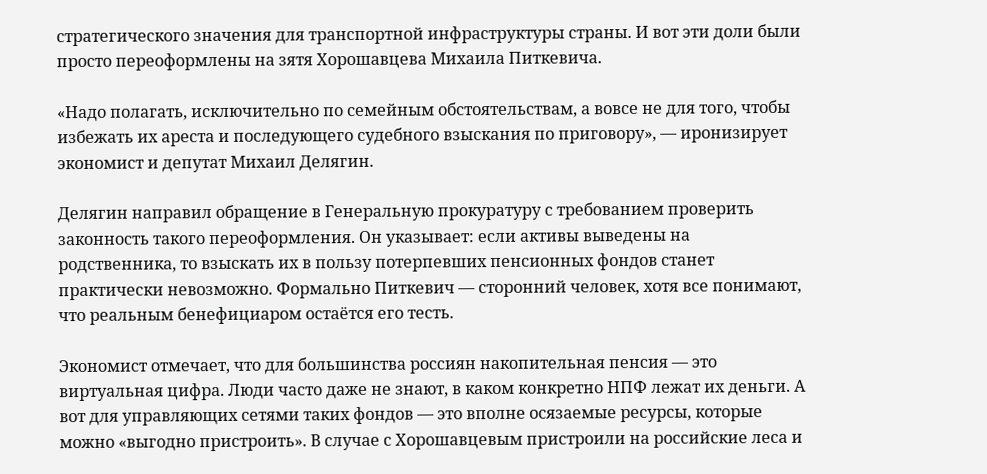стратегического значения для транспортной инфраструктуры страны. И вот эти доли были просто переоформлены на зятя Хорошавцева Михаила Питкевича.

«Надо полагать, исключительно по семейным обстоятельствам, а вовсе не для того, чтобы избежать их ареста и последующего судебного взыскания по приговору», — иронизирует экономист и депутат Михаил Делягин.

Делягин направил обращение в Генеральную прокуратуру с требованием проверить законность такого переоформления. Он указывает: если активы выведены на родственника, то взыскать их в пользу потерпевших пенсионных фондов станет практически невозможно. Формально Питкевич — сторонний человек, хотя все понимают, что реальным бенефициаром остаётся его тесть.

Экономист отмечает, что для большинства россиян накопительная пенсия — это виртуальная цифра. Люди часто даже не знают, в каком конкретно НПФ лежат их деньги. А вот для управляющих сетями таких фондов — это вполне осязаемые ресурсы, которые можно «выгодно пристроить». В случае с Хорошавцевым пристроили на российские леса и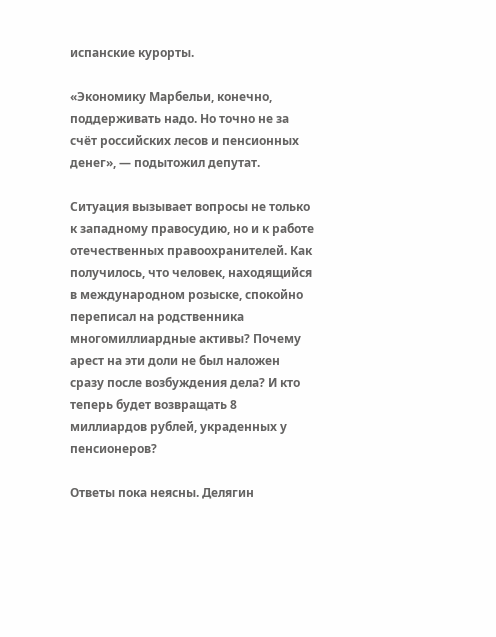испанские курорты.

«Экономику Марбельи, конечно, поддерживать надо. Но точно не за счёт российских лесов и пенсионных денег», — подытожил депутат.

Ситуация вызывает вопросы не только к западному правосудию, но и к работе отечественных правоохранителей. Как получилось, что человек, находящийся в международном розыске, спокойно переписал на родственника многомиллиардные активы? Почему арест на эти доли не был наложен сразу после возбуждения дела? И кто теперь будет возвращать 8 миллиардов рублей, украденных у пенсионеров?

Ответы пока неясны. Делягин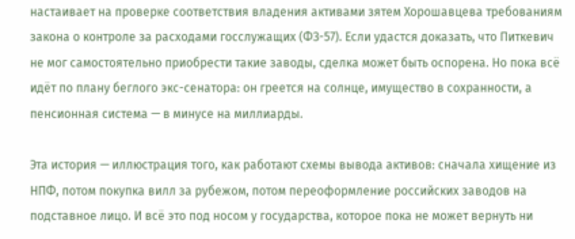настаивает на проверке соответствия владения активами зятем Хорошавцева требованиям закона о контроле за расходами госслужащих (ФЗ-57). Если удастся доказать, что Питкевич не мог самостоятельно приобрести такие заводы, сделка может быть оспорена. Но пока всё идёт по плану беглого экс-сенатора: он греется на солнце, имущество в сохранности, а пенсионная система — в минусе на миллиарды.

Эта история — иллюстрация того, как работают схемы вывода активов: сначала хищение из НПФ, потом покупка вилл за рубежом, потом переоформление российских заводов на подставное лицо. И всё это под носом у государства, которое пока не может вернуть ни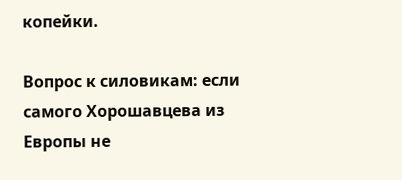копейки.

Вопрос к силовикам: если самого Хорошавцева из Европы не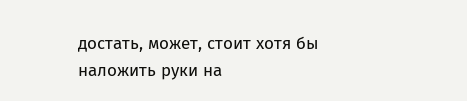достать, может, стоит хотя бы наложить руки на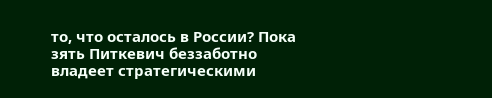то, что осталось в России? Пока зять Питкевич беззаботно владеет стратегическими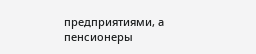предприятиями, а пенсионеры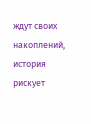ждут своих накоплений, история рискует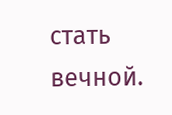стать вечной.